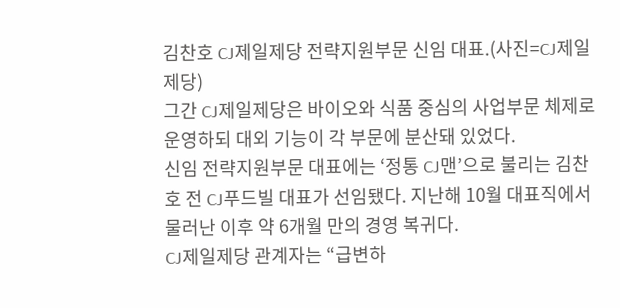김찬호 CJ제일제당 전략지원부문 신임 대표.(사진=CJ제일제당)
그간 CJ제일제당은 바이오와 식품 중심의 사업부문 체제로 운영하되 대외 기능이 각 부문에 분산돼 있었다.
신임 전략지원부문 대표에는 ‘정통 CJ맨’으로 불리는 김찬호 전 CJ푸드빌 대표가 선임됐다. 지난해 10월 대표직에서 물러난 이후 약 6개월 만의 경영 복귀다.
CJ제일제당 관계자는 “급변하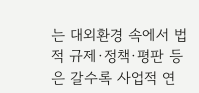는 대외환경 속에서 법적 규제·정책·평판 등은 갈수록 사업적 연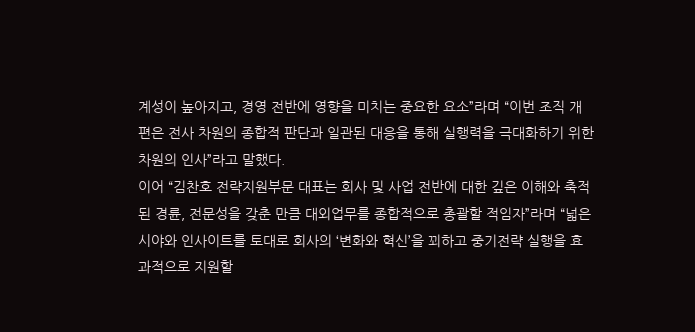계성이 높아지고, 경영 전반에 영향을 미치는 중요한 요소”라며 “이번 조직 개편은 전사 차원의 종합적 판단과 일관된 대응을 통해 실행력을 극대화하기 위한 차원의 인사”라고 말했다.
이어 “김찬호 전략지원부문 대표는 회사 및 사업 전반에 대한 깊은 이해와 축적된 경륜, 전문성을 갖춘 만큼 대외업무를 종합적으로 총괄할 적임자”라며 “넓은 시야와 인사이트를 토대로 회사의 ‘변화와 혁신’을 꾀하고 중기전략 실행을 효과적으로 지원할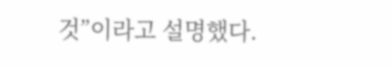것”이라고 설명했다.